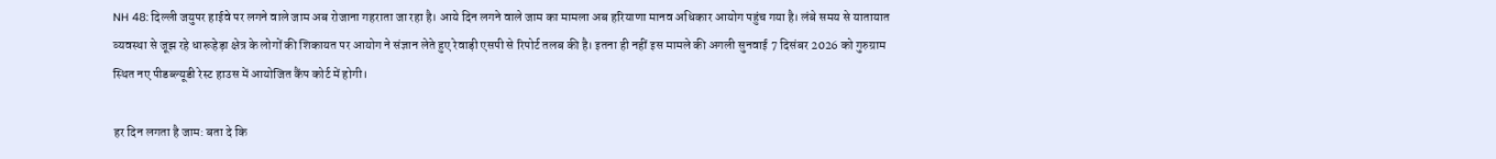NH 48: दिल्ली जयुपर हाईवे पर लगने वाले जाम अब रोजाना गहराता जा रहा है। आये दिन लगने वाले जाम का मामला अब हरियाणा मानव अधिकार आयोग पहुंच गया है। लंबे समय से यातायात व्यवस्था से जूझ रहे धारूहेड़ा क्षेत्र के लोगों की शिकायत पर आयोग ने संज्ञान लेते हुए रेवाड़ी एसपी से रिपोर्ट तलब की है। इतना ही नहीं इस मामले की अगली सुनवाई 7 दिसंबर 2026 को गुरुग्राम स्थित नए पीडब्ल्यूडी रेस्ट हाउस में आयोजित कैंप कोर्ट में होगी।

हर दिन लगता है जाम: बता दे कि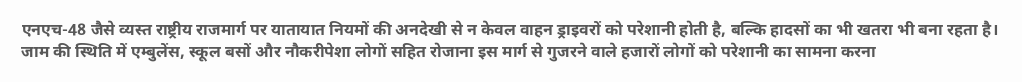एनएच-48 जैसे व्यस्त राष्ट्रीय राजमार्ग पर यातायात नियमों की अनदेखी से न केवल वाहन ड्राइवरों को परेशानी होती है, बल्कि हादसों का भी खतरा भी बना रहता है। जाम की स्थिति में एम्बुलेंस, स्कूल बसों और नौकरीपेशा लोगों सहित रोजाना इस मार्ग से गुजरने वाले हजारों लोगों को परेशानी का सामना करना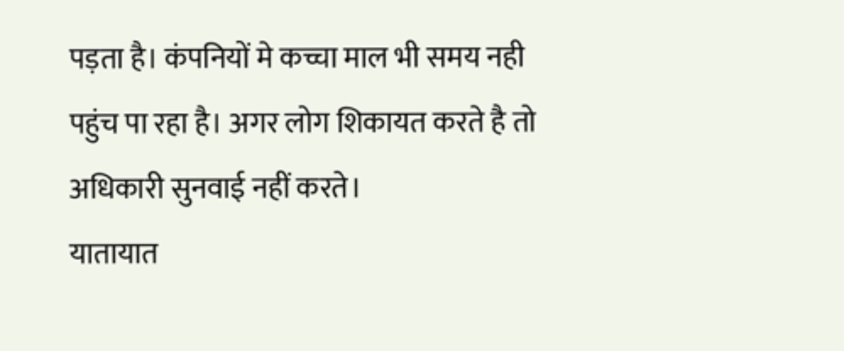पड़ता है। कंपनियों मे कच्चा माल भी समय नही पहुंच पा रहा है। अगर लोग शिकायत करते है तो अधिकारी सुनवाई नहीं करते।
यातायात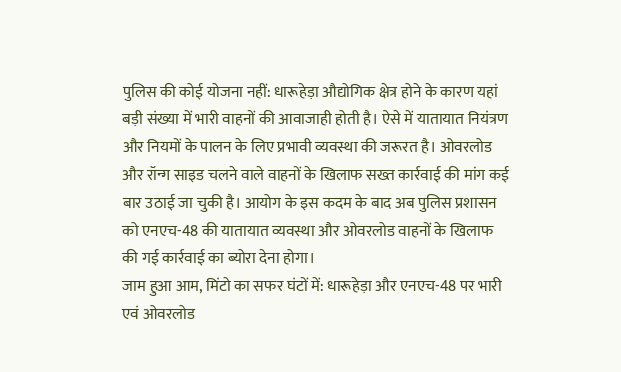पुलिस की कोई योजना नहीं: धारूहेड़ा औद्योगिक क्षेत्र होने के कारण यहां बड़ी संख्या में भारी वाहनों की आवाजाही होती है। ऐसे में यातायात नियंत्रण और नियमों के पालन के लिए प्रभावी व्यवस्था की जरूरत है। ओवरलोड और रॉन्ग साइड चलने वाले वाहनों के खिलाफ सख्त कार्रवाई की मांग कई बार उठाई जा चुकी है। आयोग के इस कदम के बाद अब पुलिस प्रशासन को एनएच-48 की यातायात व्यवस्था और ओवरलोड वाहनों के खिलाफ की गई कार्रवाई का ब्योरा देना होगा।
जाम हुआ आम, मिंटो का सफर घंटों में: धारूहेड़ा और एनएच-48 पर भारी एवं ओवरलोड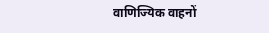वाणिज्यिक वाहनों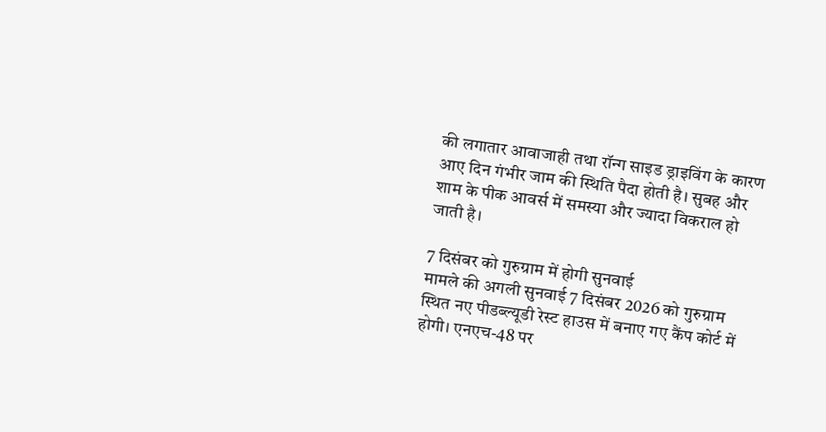की लगातार आवाजाही तथा रॉन्ग साइड ड्राइविंग के कारण आए दिन गंभीर जाम की स्थिति पैदा होती है। सुबह और शाम के पीक आवर्स में समस्या और ज्यादा विकराल हो जाती है।

7 दिसंबर को गुरुग्राम में होगी सुनवाई
मामले की अगली सुनवाई 7 दिसंबर 2026 को गुरुग्राम स्थित नए पीडब्ल्यूडी रेस्ट हाउस में बनाए गए कैंप कोर्ट में होगी। एनएच-48 पर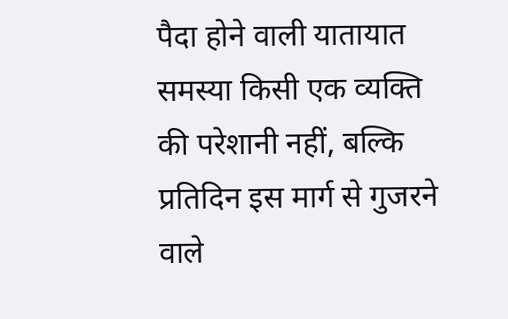पैदा होने वाली यातायात समस्या किसी एक व्यक्ति की परेशानी नहीं, बल्कि प्रतिदिन इस मार्ग से गुजरने वाले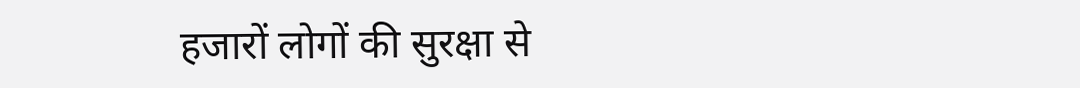हजारों लोगों की सुरक्षा से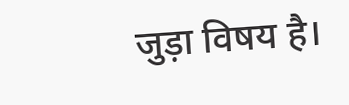जुड़ा विषय है।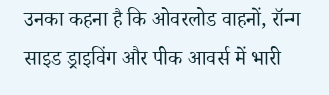उनका कहना है कि ओवरलोड वाहनों, रॉन्ग साइड ड्राइविंग और पीक आवर्स में भारी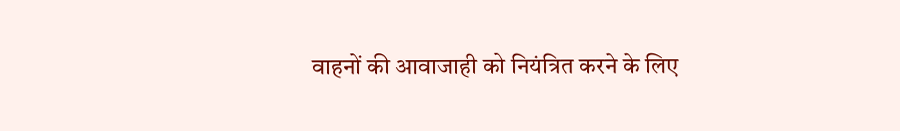वाहनों की आवाजाही को नियंत्रित करने के लिए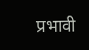प्रभावी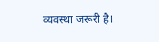व्यवस्था जरूरी है।